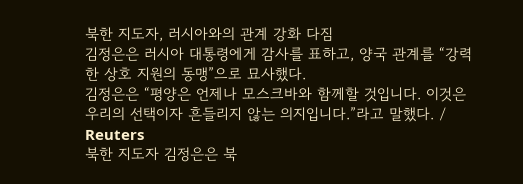북한 지도자, 러시아와의 관계 강화 다짐
김정은은 러시아 대통령에게 감사를 표하고, 양국 관계를 “강력한 상호 지원의 동맹”으로 묘사했다.
김정은은 “평양은 언제나 모스크바와 함께할 것입니다. 이것은 우리의 선택이자 흔들리지 않는 의지입니다.”라고 말했다. / Reuters
북한 지도자 김정은은 북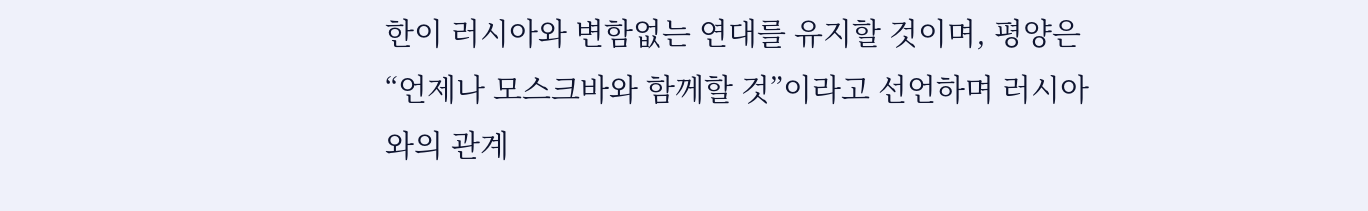한이 러시아와 변함없는 연대를 유지할 것이며, 평양은 “언제나 모스크바와 함께할 것”이라고 선언하며 러시아와의 관계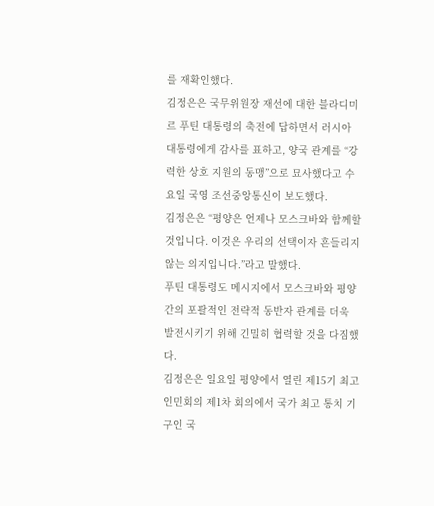를 재확인했다.
김정은은 국무위원장 재선에 대한 블라디미르 푸틴 대통령의 축전에 답하면서 러시아 대통령에게 감사를 표하고, 양국 관계를 “강력한 상호 지원의 동맹”으로 묘사했다고 수요일 국영 조선중앙통신이 보도했다.
김정은은 “평양은 언제나 모스크바와 함께할 것입니다. 이것은 우리의 선택이자 흔들리지 않는 의지입니다.”라고 말했다.
푸틴 대통령도 메시지에서 모스크바와 평양 간의 포괄적인 전략적 동반자 관계를 더욱 발전시키기 위해 긴밀히 협력할 것을 다짐했다.
김정은은 일요일 평양에서 열린 제15기 최고인민회의 제1차 회의에서 국가 최고 통치 기구인 국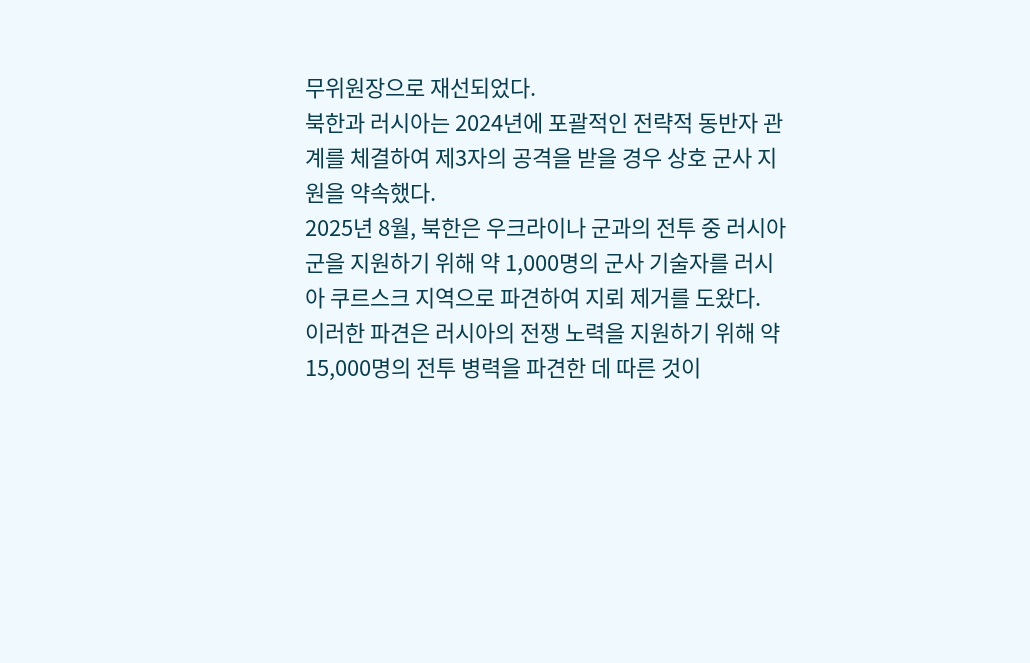무위원장으로 재선되었다.
북한과 러시아는 2024년에 포괄적인 전략적 동반자 관계를 체결하여 제3자의 공격을 받을 경우 상호 군사 지원을 약속했다.
2025년 8월, 북한은 우크라이나 군과의 전투 중 러시아군을 지원하기 위해 약 1,000명의 군사 기술자를 러시아 쿠르스크 지역으로 파견하여 지뢰 제거를 도왔다.
이러한 파견은 러시아의 전쟁 노력을 지원하기 위해 약 15,000명의 전투 병력을 파견한 데 따른 것이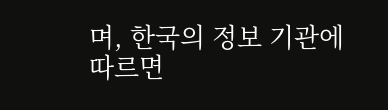며, 한국의 정보 기관에 따르면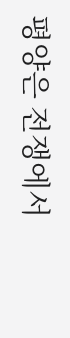평양은 전쟁에서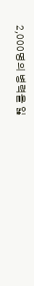2,000명의 병력을 잃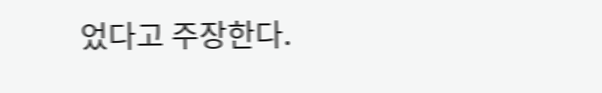었다고 주장한다.